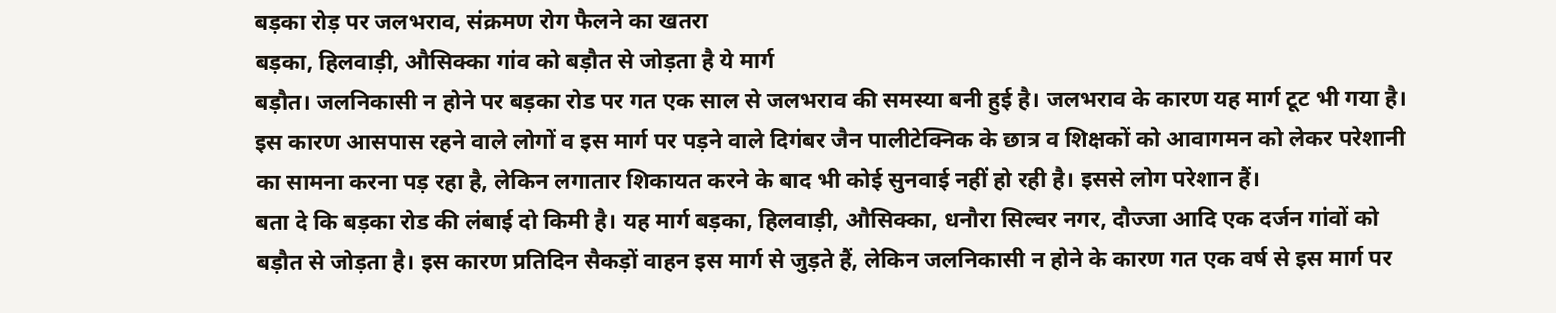बड़का रोड़ पर जलभराव, संक्रमण रोग फैलने का खतरा
बड़का, हिलवाड़ी, औसिक्का गांव को बड़ौत से जोड़ता है ये मार्ग
बड़ौत। जलनिकासी न होने पर बड़का रोड पर गत एक साल से जलभराव की समस्या बनी हुई है। जलभराव के कारण यह मार्ग टूट भी गया है। इस कारण आसपास रहने वाले लोगों व इस मार्ग पर पड़ने वाले दिगंबर जैन पालीटेक्निक के छात्र व शिक्षकों को आवागमन को लेकर परेशानी का सामना करना पड़ रहा है, लेकिन लगातार शिकायत करने के बाद भी कोई सुनवाई नहीं हो रही है। इससे लोग परेशान हैं।
बता दे कि बड़का रोड की लंबाई दो किमी है। यह मार्ग बड़का, हिलवाड़ी, औसिक्का, धनौरा सिल्वर नगर, दौज्जा आदि एक दर्जन गांवों को बड़ौत से जोड़ता है। इस कारण प्रतिदिन सैकड़ों वाहन इस मार्ग से जुड़ते हैं, लेकिन जलनिकासी न होने के कारण गत एक वर्ष से इस मार्ग पर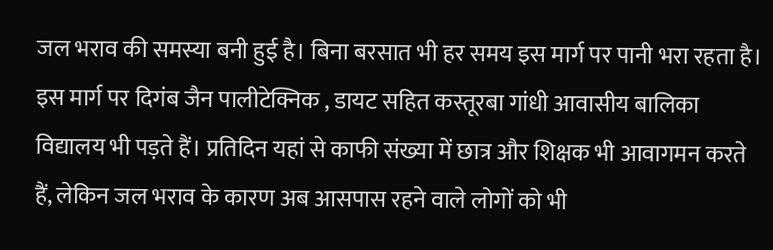जल भराव की समस्या बनी हुई है। बिना बरसात भी हर समय इस मार्ग पर पानी भरा रहता है। इस मार्ग पर दिगंब जैन पालीटेक्निक , डायट सहित कस्तूरबा गांधी आवासीय बालिका विद्यालय भी पड़ते हैं। प्रतिदिन यहां से काफी संख्या में छात्र और शिक्षक भी आवागमन करते हैं, लेकिन जल भराव के कारण अब आसपास रहने वाले लोगों को भी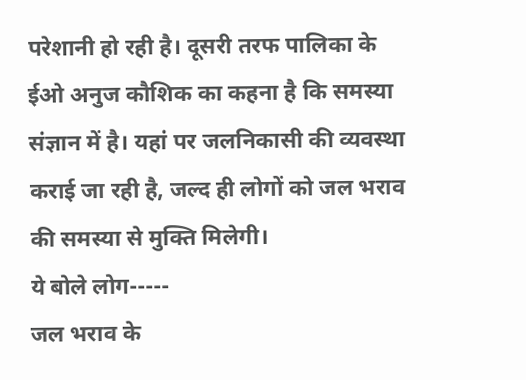परेशानी हो रही है। दूसरी तरफ पालिका के ईओ अनुज कौशिक का कहना है कि समस्या संज्ञान में है। यहां पर जलनिकासी की व्यवस्था कराई जा रही है, जल्द ही लोगों को जल भराव की समस्या से मुक्ति मिलेगी।
ये बोले लोग-----
जल भराव के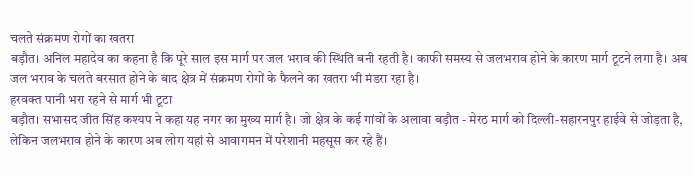चलते संक्रमण रोगों का खतरा
बड़ौत। अनिल महादेव का कहना है कि पूरे साल इस मार्ग पर जल भराव की स्थिति बनी रहती है। काफी समस्य से जलभराव होने के कारण मार्ग टूटने लगा है। अब जल भराव के चलते बरसात होने के बाद क्षेत्र में संक्रमण रोगों के फैलने का खतरा भी मंडरा रहा है।
हरवक्त पानी भरा रहने से मार्ग भी टूटा
बड़ौत। सभासद जीत सिंह कश्यप ने कहा यह नगर का मुख्य मार्ग है। जो क्षेत्र के कई गांवों के अलावा बड़ौत - मेरठ मार्ग को दिल्ली-सहारनपुर हाईवे से जोड़ता है, लेकिन जलभराव होने के कारण अब लोग यहां से आवागमन में परेशानी महसूस कर रहे हैं।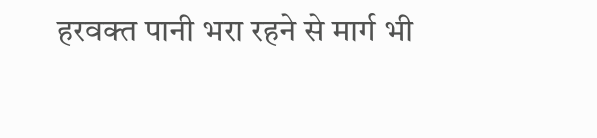हरवक्त पानी भरा रहने से मार्ग भी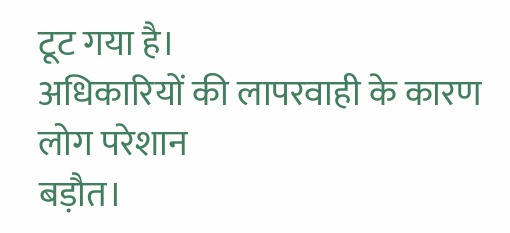टूट गया है।
अधिकारियों की लापरवाही के कारण लोग परेशान
बड़ौत।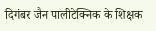दिगंबर जैन पालीटेक्निक के शिक्षक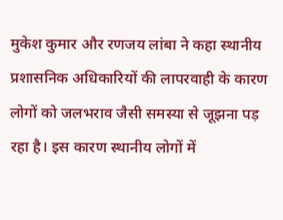मुकेश कुमार और रणजय लांबा ने कहा स्थानीय प्रशासनिक अधिकारियों की लापरवाही के कारण लोगों को जलभराव जैसी समस्या से जूझना पड़ रहा है। इस कारण स्थानीय लोगों में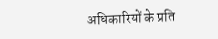अधिकारियों के प्रति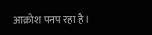आक्रोश पनप रहा है।